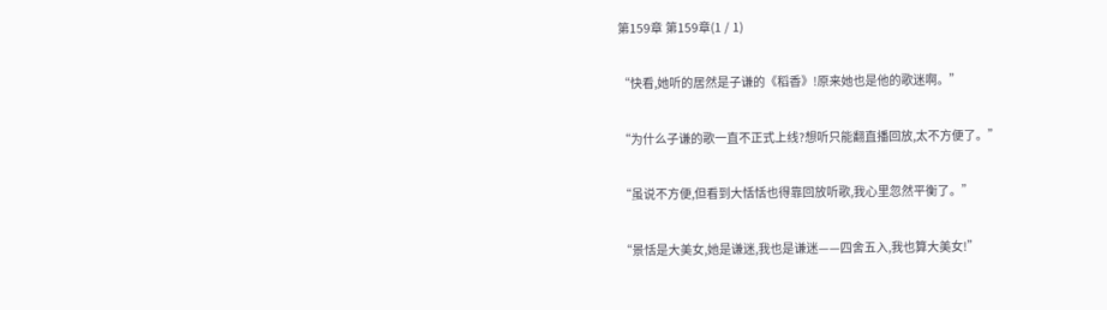第159章 第159章(1 / 1)

“快看,她听的居然是子谦的《稻香》!原来她也是他的歌迷啊。”

“为什么子谦的歌一直不正式上线?想听只能翻直播回放,太不方便了。”

“虽说不方便,但看到大恬恬也得靠回放听歌,我心里忽然平衡了。”

“景恬是大美女,她是谦迷,我也是谦迷——四舍五入,我也算大美女!”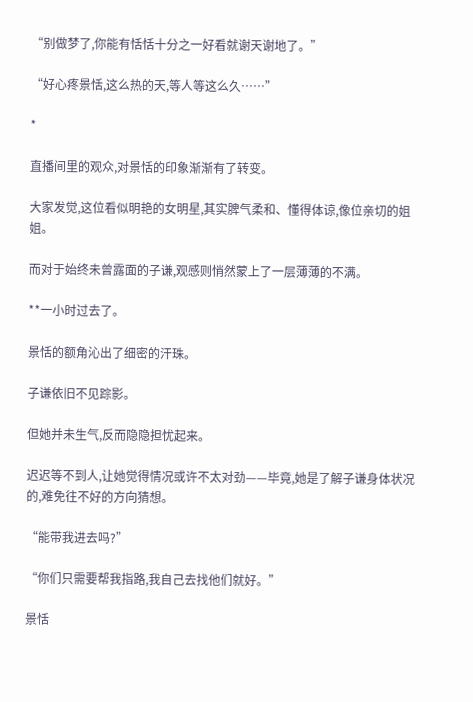“别做梦了,你能有恬恬十分之一好看就谢天谢地了。”

“好心疼景恬,这么热的天,等人等这么久……”

*

直播间里的观众,对景恬的印象渐渐有了转变。

大家发觉,这位看似明艳的女明星,其实脾气柔和、懂得体谅,像位亲切的姐姐。

而对于始终未曾露面的子谦,观感则悄然蒙上了一层薄薄的不满。

**一小时过去了。

景恬的额角沁出了细密的汗珠。

子谦依旧不见踪影。

但她并未生气,反而隐隐担忧起来。

迟迟等不到人,让她觉得情况或许不太对劲——毕竟,她是了解子谦身体状况的,难免往不好的方向猜想。

“能带我进去吗?”

“你们只需要帮我指路,我自己去找他们就好。”

景恬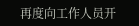再度向工作人员开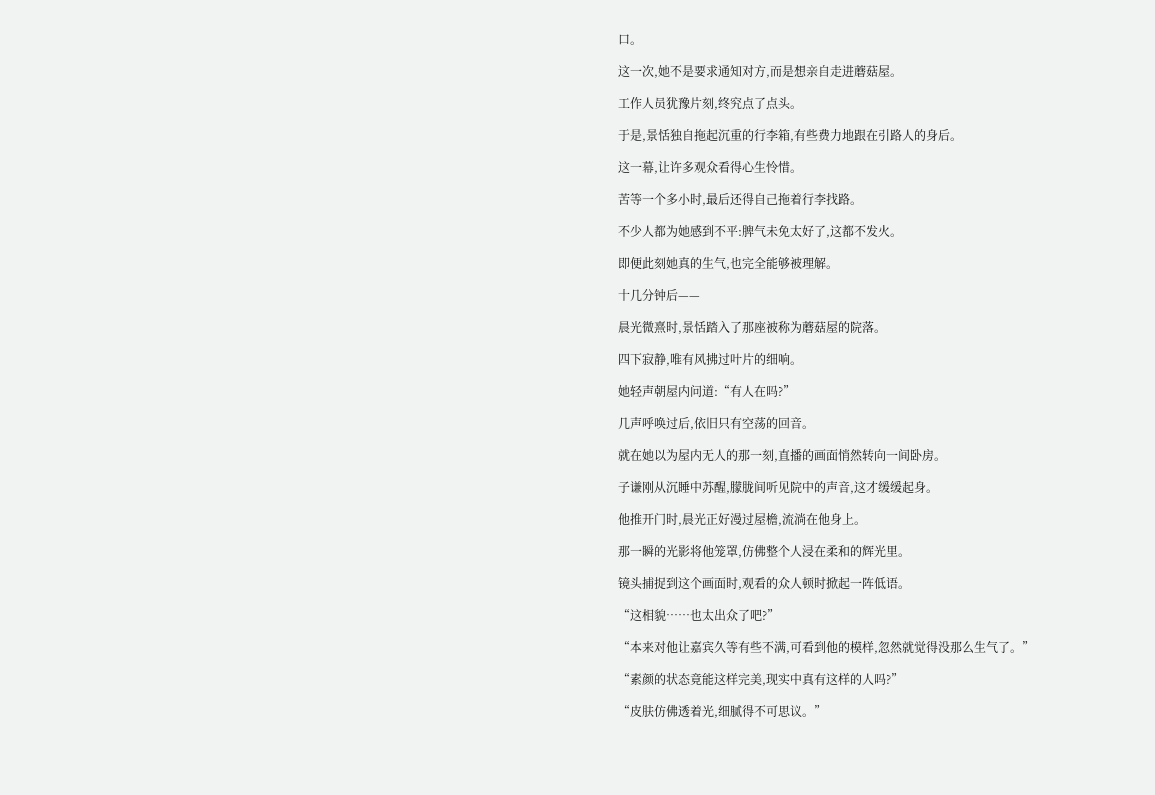口。

这一次,她不是要求通知对方,而是想亲自走进蘑菇屋。

工作人员犹豫片刻,终究点了点头。

于是,景恬独自拖起沉重的行李箱,有些费力地跟在引路人的身后。

这一幕,让许多观众看得心生怜惜。

苦等一个多小时,最后还得自己拖着行李找路。

不少人都为她感到不平:脾气未免太好了,这都不发火。

即便此刻她真的生气,也完全能够被理解。

十几分钟后——

晨光微熹时,景恬踏入了那座被称为蘑菇屋的院落。

四下寂静,唯有风拂过叶片的细响。

她轻声朝屋内问道:“有人在吗?”

几声呼唤过后,依旧只有空荡的回音。

就在她以为屋内无人的那一刻,直播的画面悄然转向一间卧房。

子谦刚从沉睡中苏醒,朦胧间听见院中的声音,这才缓缓起身。

他推开门时,晨光正好漫过屋檐,流淌在他身上。

那一瞬的光影将他笼罩,仿佛整个人浸在柔和的辉光里。

镜头捕捉到这个画面时,观看的众人顿时掀起一阵低语。

“这相貌……也太出众了吧?”

“本来对他让嘉宾久等有些不满,可看到他的模样,忽然就觉得没那么生气了。”

“素颜的状态竟能这样完美,现实中真有这样的人吗?”

“皮肤仿佛透着光,细腻得不可思议。”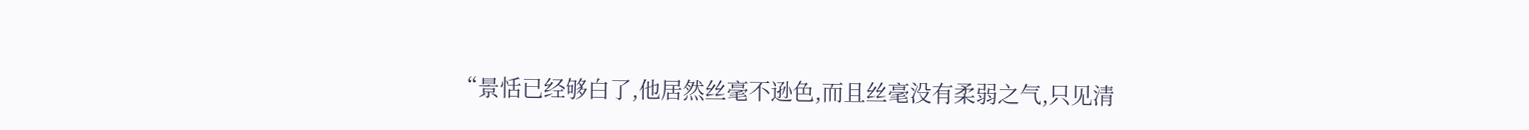“景恬已经够白了,他居然丝毫不逊色,而且丝毫没有柔弱之气,只见清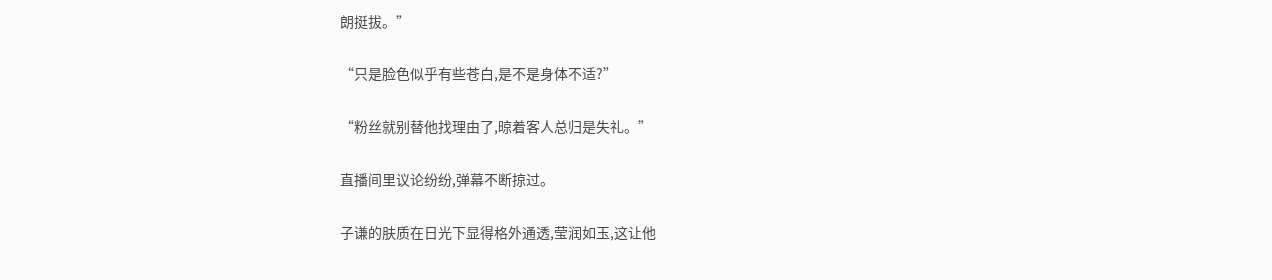朗挺拔。”

“只是脸色似乎有些苍白,是不是身体不适?”

“粉丝就别替他找理由了,晾着客人总归是失礼。”

直播间里议论纷纷,弹幕不断掠过。

子谦的肤质在日光下显得格外通透,莹润如玉,这让他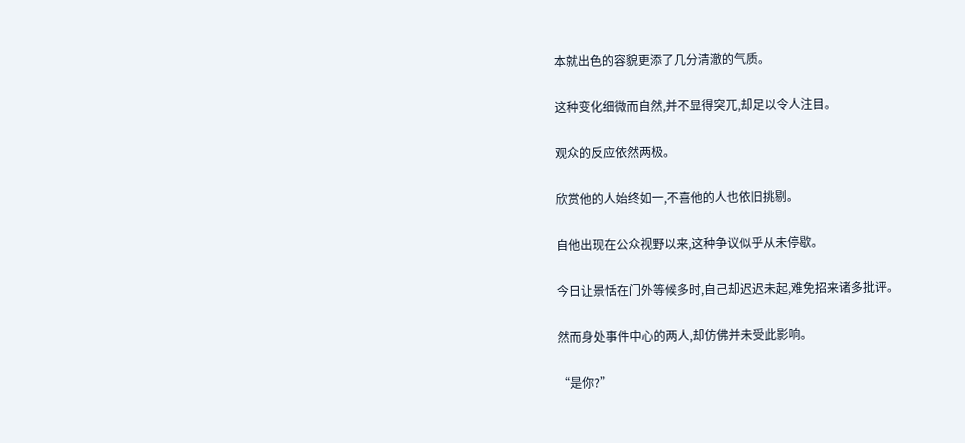本就出色的容貌更添了几分清澈的气质。

这种变化细微而自然,并不显得突兀,却足以令人注目。

观众的反应依然两极。

欣赏他的人始终如一,不喜他的人也依旧挑剔。

自他出现在公众视野以来,这种争议似乎从未停歇。

今日让景恬在门外等候多时,自己却迟迟未起,难免招来诸多批评。

然而身处事件中心的两人,却仿佛并未受此影响。

“是你?”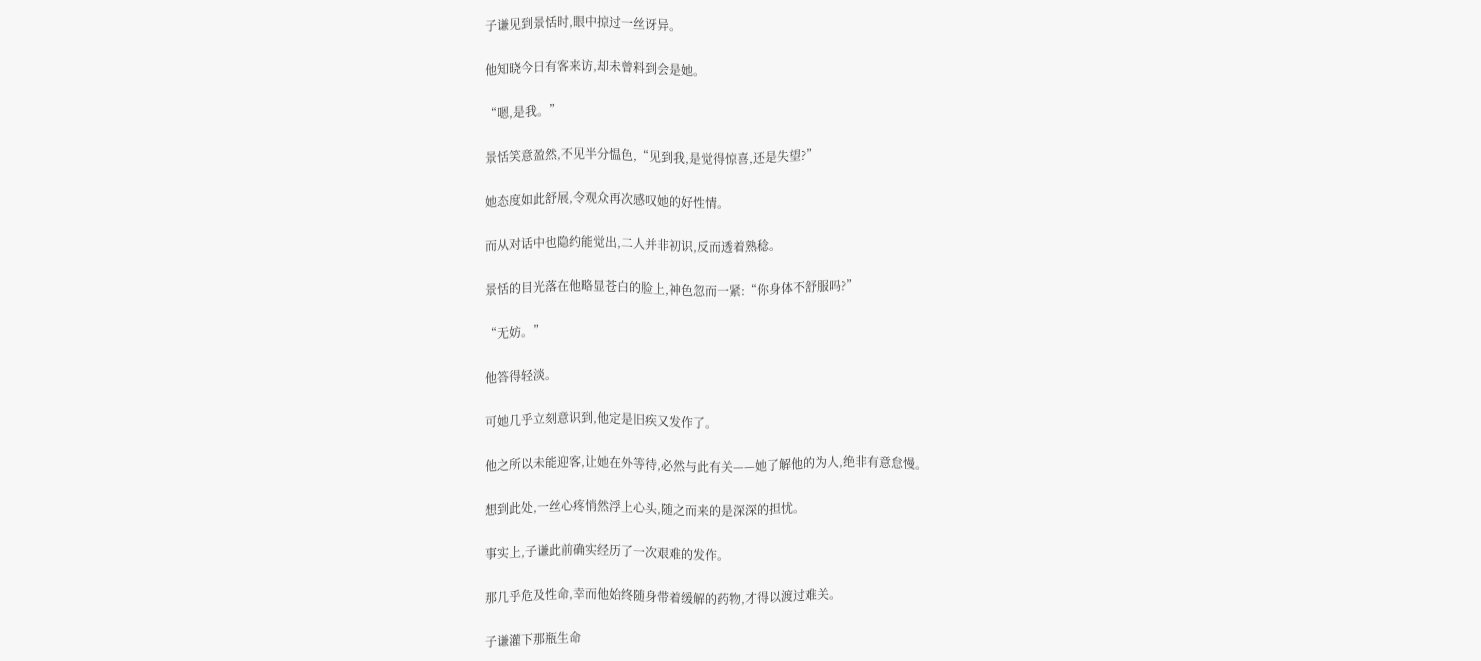子谦见到景恬时,眼中掠过一丝讶异。

他知晓今日有客来访,却未曾料到会是她。

“嗯,是我。”

景恬笑意盈然,不见半分愠色,“见到我,是觉得惊喜,还是失望?”

她态度如此舒展,令观众再次感叹她的好性情。

而从对话中也隐约能觉出,二人并非初识,反而透着熟稔。

景恬的目光落在他略显苍白的脸上,神色忽而一紧:“你身体不舒服吗?”

“无妨。”

他答得轻淡。

可她几乎立刻意识到,他定是旧疾又发作了。

他之所以未能迎客,让她在外等待,必然与此有关——她了解他的为人,绝非有意怠慢。

想到此处,一丝心疼悄然浮上心头,随之而来的是深深的担忧。

事实上,子谦此前确实经历了一次艰难的发作。

那几乎危及性命,幸而他始终随身带着缓解的药物,才得以渡过难关。

子谦灌下那瓶生命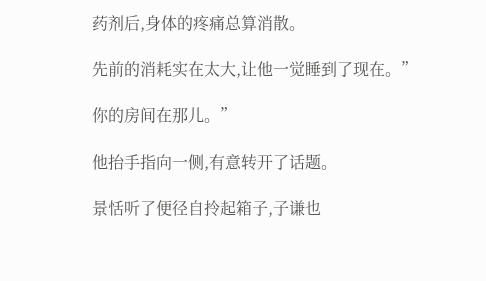药剂后,身体的疼痛总算消散。

先前的消耗实在太大,让他一觉睡到了现在。”

你的房间在那儿。”

他抬手指向一侧,有意转开了话题。

景恬听了便径自拎起箱子,子谦也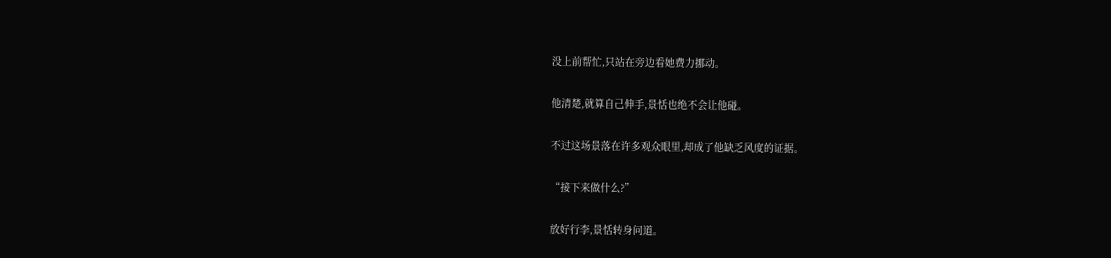没上前帮忙,只站在旁边看她费力挪动。

他清楚,就算自己伸手,景恬也绝不会让他碰。

不过这场景落在许多观众眼里,却成了他缺乏风度的证据。

“接下来做什么?”

放好行李,景恬转身问道。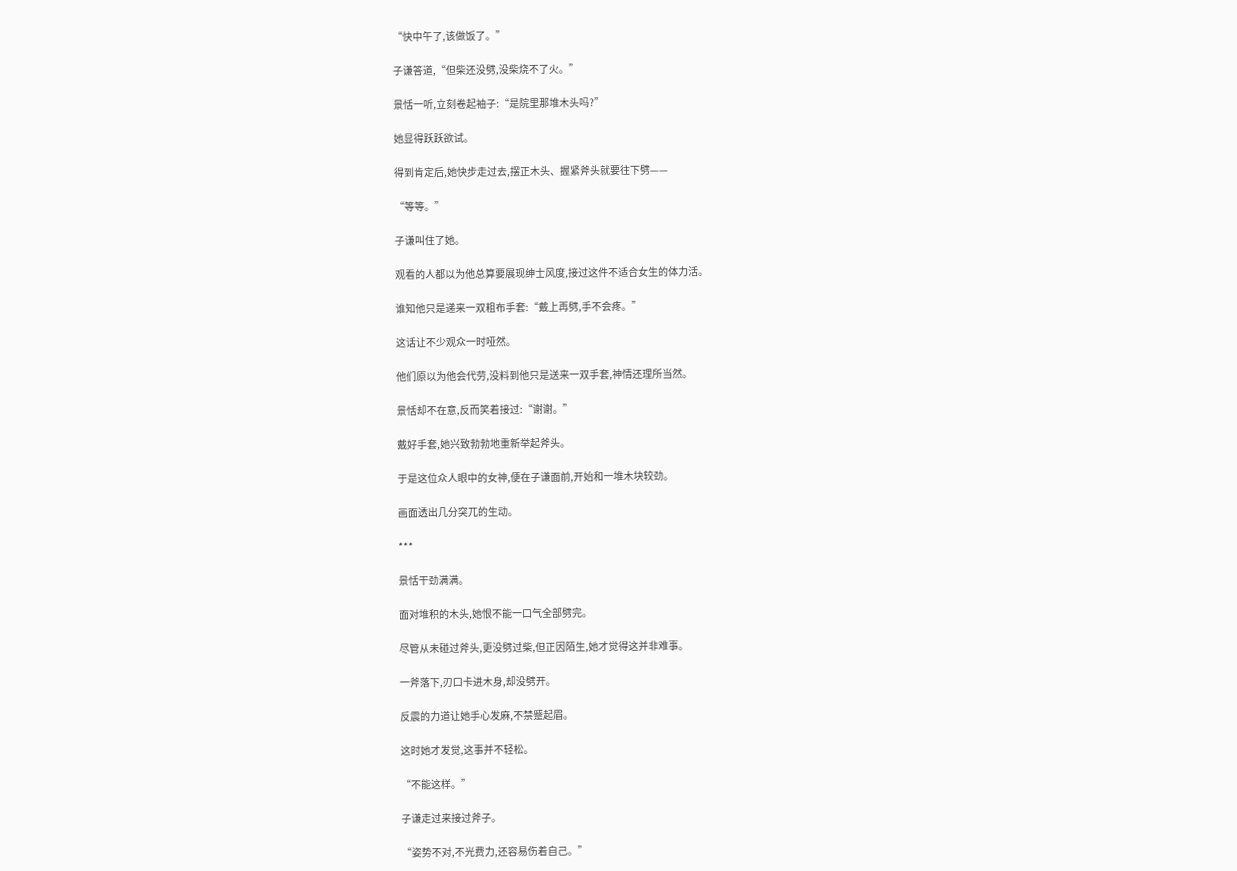“快中午了,该做饭了。”

子谦答道,“但柴还没劈,没柴烧不了火。”

景恬一听,立刻卷起袖子:“是院里那堆木头吗?”

她显得跃跃欲试。

得到肯定后,她快步走过去,摆正木头、握紧斧头就要往下劈——

“等等。”

子谦叫住了她。

观看的人都以为他总算要展现绅士风度,接过这件不适合女生的体力活。

谁知他只是递来一双粗布手套:“戴上再劈,手不会疼。”

这话让不少观众一时哑然。

他们原以为他会代劳,没料到他只是送来一双手套,神情还理所当然。

景恬却不在意,反而笑着接过:“谢谢。”

戴好手套,她兴致勃勃地重新举起斧头。

于是这位众人眼中的女神,便在子谦面前,开始和一堆木块较劲。

画面透出几分突兀的生动。

***

景恬干劲满满。

面对堆积的木头,她恨不能一口气全部劈完。

尽管从未碰过斧头,更没劈过柴,但正因陌生,她才觉得这并非难事。

一斧落下,刃口卡进木身,却没劈开。

反震的力道让她手心发麻,不禁蹙起眉。

这时她才发觉,这事并不轻松。

“不能这样。”

子谦走过来接过斧子。

“姿势不对,不光费力,还容易伤着自己。”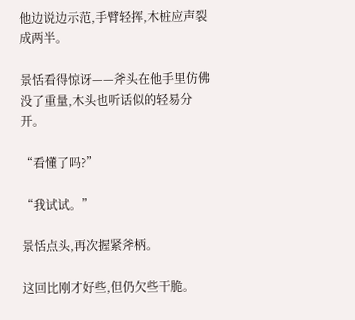他边说边示范,手臂轻挥,木桩应声裂成两半。

景恬看得惊讶——斧头在他手里仿佛没了重量,木头也听话似的轻易分开。

“看懂了吗?”

“我试试。”

景恬点头,再次握紧斧柄。

这回比刚才好些,但仍欠些干脆。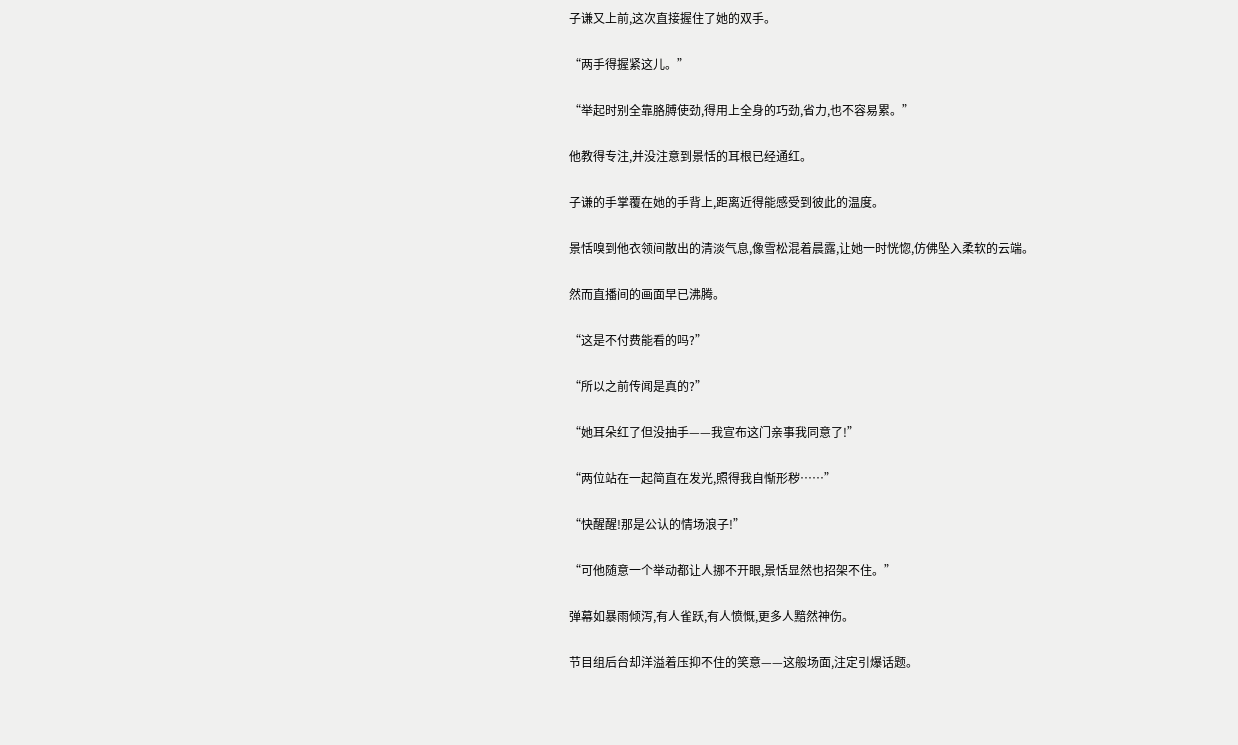子谦又上前,这次直接握住了她的双手。

“两手得握紧这儿。”

“举起时别全靠胳膊使劲,得用上全身的巧劲,省力,也不容易累。”

他教得专注,并没注意到景恬的耳根已经通红。

子谦的手掌覆在她的手背上,距离近得能感受到彼此的温度。

景恬嗅到他衣领间散出的清淡气息,像雪松混着晨露,让她一时恍惚,仿佛坠入柔软的云端。

然而直播间的画面早已沸腾。

“这是不付费能看的吗?”

“所以之前传闻是真的?”

“她耳朵红了但没抽手——我宣布这门亲事我同意了!”

“两位站在一起简直在发光,照得我自惭形秽……”

“快醒醒!那是公认的情场浪子!”

“可他随意一个举动都让人挪不开眼,景恬显然也招架不住。”

弹幕如暴雨倾泻,有人雀跃,有人愤慨,更多人黯然神伤。

节目组后台却洋溢着压抑不住的笑意——这般场面,注定引爆话题。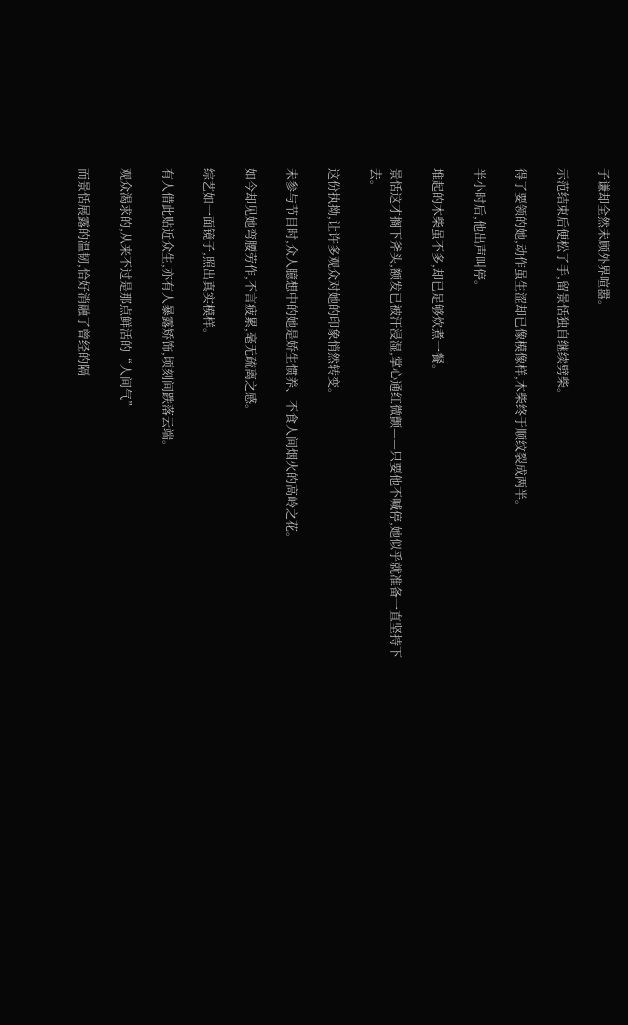子谦却全然未顾外界喧嚣。

示范结束后便松了手,留景恬独自继续劈柴。

得了要领的她,动作虽生涩却已像模像样,木柴终于顺纹裂成两半。

半小时后,他出声叫停。

堆起的木柴虽不多,却已足够炊煮一餐。

景恬这才搁下斧头,额发已被汗浸湿,掌心通红微颤——只要他不喊停,她似乎就准备一直坚持下去。

这份执拗,让许多观众对她的印象悄然转变。

未参与节目时,众人臆想中的她是娇生惯养、不食人间烟火的高岭之花。

如今却见她弯腰劳作,不言疲累,毫无疏离之感。

综艺如一面镜子,照出真实模样。

有人借此贴近众生,亦有人暴露矫饰,顷刻间跌落云端。

观众渴求的,从来不过是那点鲜活的“人间气”

而景恬展露的温韧,恰好消融了曾经的隔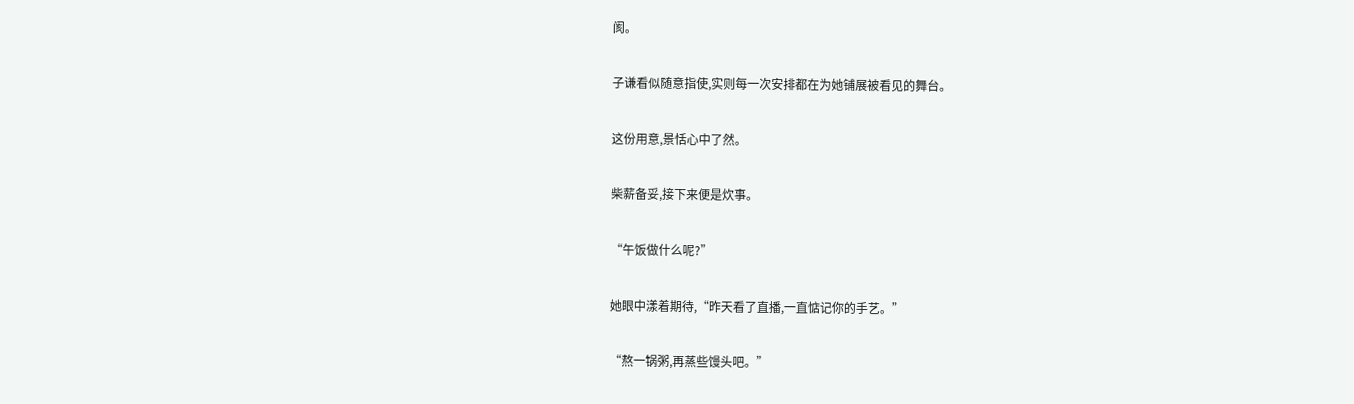阂。

子谦看似随意指使,实则每一次安排都在为她铺展被看见的舞台。

这份用意,景恬心中了然。

柴薪备妥,接下来便是炊事。

“午饭做什么呢?”

她眼中漾着期待,“昨天看了直播,一直惦记你的手艺。”

“熬一锅粥,再蒸些馒头吧。”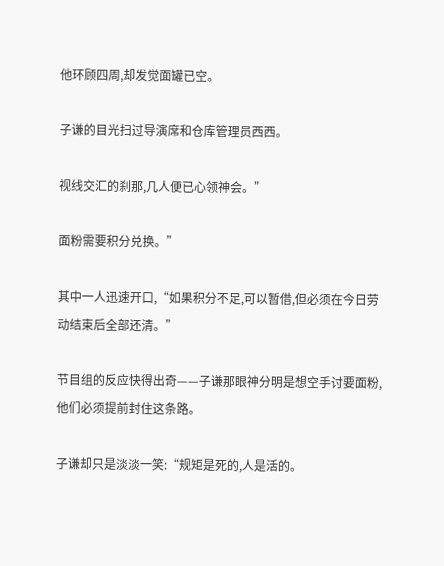他环顾四周,却发觉面罐已空。

子谦的目光扫过导演席和仓库管理员西西。

视线交汇的刹那,几人便已心领神会。”

面粉需要积分兑换。”

其中一人迅速开口,“如果积分不足,可以暂借,但必须在今日劳动结束后全部还清。”

节目组的反应快得出奇——子谦那眼神分明是想空手讨要面粉,他们必须提前封住这条路。

子谦却只是淡淡一笑:“规矩是死的,人是活的。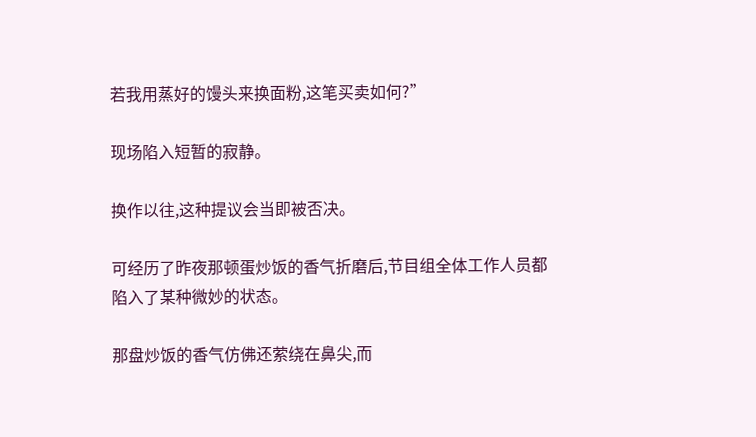若我用蒸好的馒头来换面粉,这笔买卖如何?”

现场陷入短暂的寂静。

换作以往,这种提议会当即被否决。

可经历了昨夜那顿蛋炒饭的香气折磨后,节目组全体工作人员都陷入了某种微妙的状态。

那盘炒饭的香气仿佛还萦绕在鼻尖,而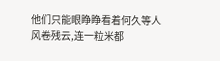他们只能眼睁睁看着何久等人风卷残云,连一粒米都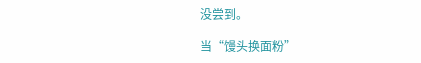没尝到。

当“馒头换面粉”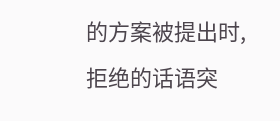的方案被提出时,拒绝的话语突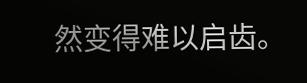然变得难以启齿。